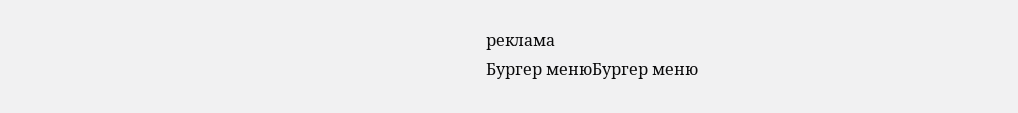реклама
Бургер менюБургер меню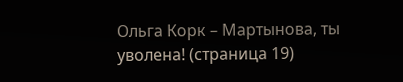Ольга Корк – Мартынова, ты уволена! (страница 19)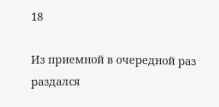18

Из приемной в очередной раз раздался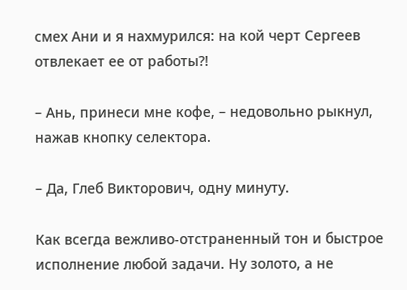смех Ани и я нахмурился: на кой черт Сергеев отвлекает ее от работы?!

– Ань, принеси мне кофе, – недовольно рыкнул, нажав кнопку селектора.

– Да, Глеб Викторович, одну минуту.

Как всегда вежливо-отстраненный тон и быстрое исполнение любой задачи. Ну золото, а не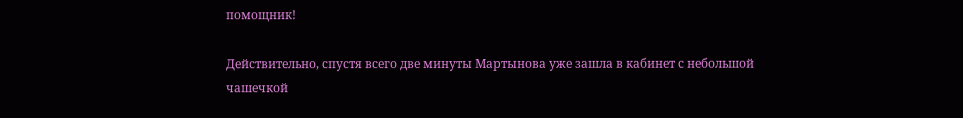помощник!

Действительно, спустя всего две минуты Мартынова уже зашла в кабинет с небольшой чашечкой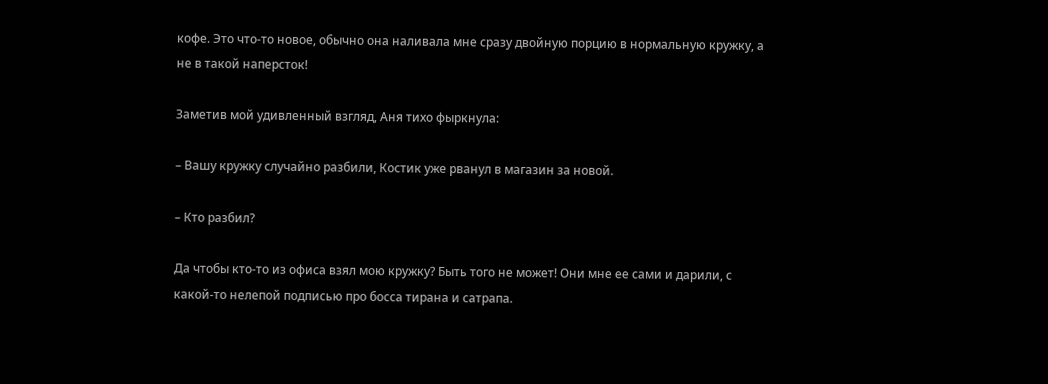кофе. Это что-то новое, обычно она наливала мне сразу двойную порцию в нормальную кружку, а не в такой наперсток!

Заметив мой удивленный взгляд, Аня тихо фыркнула:

– Вашу кружку случайно разбили, Костик уже рванул в магазин за новой.

– Кто разбил?

Да чтобы кто-то из офиса взял мою кружку? Быть того не может! Они мне ее сами и дарили, с какой-то нелепой подписью про босса тирана и сатрапа.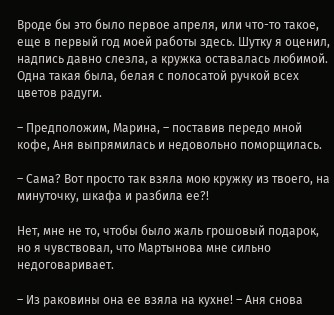Вроде бы это было первое апреля, или что-то такое, еще в первый год моей работы здесь. Шутку я оценил, надпись давно слезла, а кружка оставалась любимой. Одна такая была, белая с полосатой ручкой всех цветов радуги.

– Предположим, Марина, – поставив передо мной кофе, Аня выпрямилась и недовольно поморщилась.

– Сама? Вот просто так взяла мою кружку из твоего, на минуточку, шкафа и разбила ее?!

Нет, мне не то, чтобы было жаль грошовый подарок, но я чувствовал, что Мартынова мне сильно недоговаривает.

– Из раковины она ее взяла на кухне! – Аня снова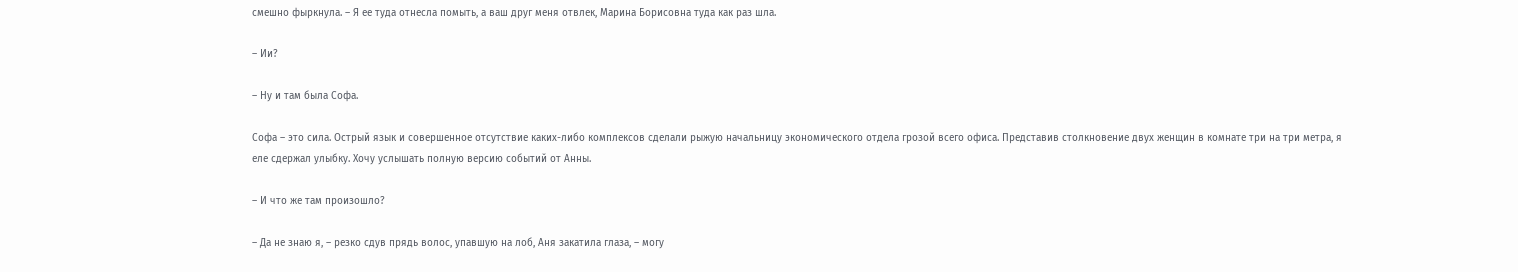смешно фыркнула. – Я ее туда отнесла помыть, а ваш друг меня отвлек, Марина Борисовна туда как раз шла.

– Ии?

– Ну и там была Софа.

Софа – это сила. Острый язык и совершенное отсутствие каких-либо комплексов сделали рыжую начальницу экономического отдела грозой всего офиса. Представив столкновение двух женщин в комнате три на три метра, я еле сдержал улыбку. Хочу услышать полную версию событий от Анны.

– И что же там произошло?

– Да не знаю я, – резко сдув прядь волос, упавшую на лоб, Аня закатила глаза, – могу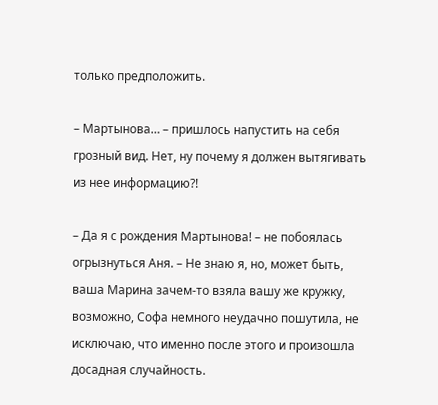только предположить.

– Мартынова… – пришлось напустить на себя грозный вид. Нет, ну почему я должен вытягивать из нее информацию?!

– Да я с рождения Мартынова! – не побоялась огрызнуться Аня. – Не знаю я, но, может быть, ваша Марина зачем-то взяла вашу же кружку, возможно, Софа немного неудачно пошутила, не исключаю, что именно после этого и произошла досадная случайность.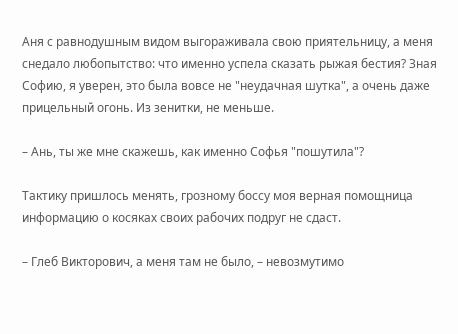Аня с равнодушным видом выгораживала свою приятельницу, а меня снедало любопытство: что именно успела сказать рыжая бестия? Зная Софию, я уверен, это была вовсе не "неудачная шутка", а очень даже прицельный огонь. Из зенитки, не меньше.

– Ань, ты же мне скажешь, как именно Софья "пошутила"?

Тактику пришлось менять, грозному боссу моя верная помощница информацию о косяках своих рабочих подруг не сдаст.

– Глеб Викторович, а меня там не было, – невозмутимо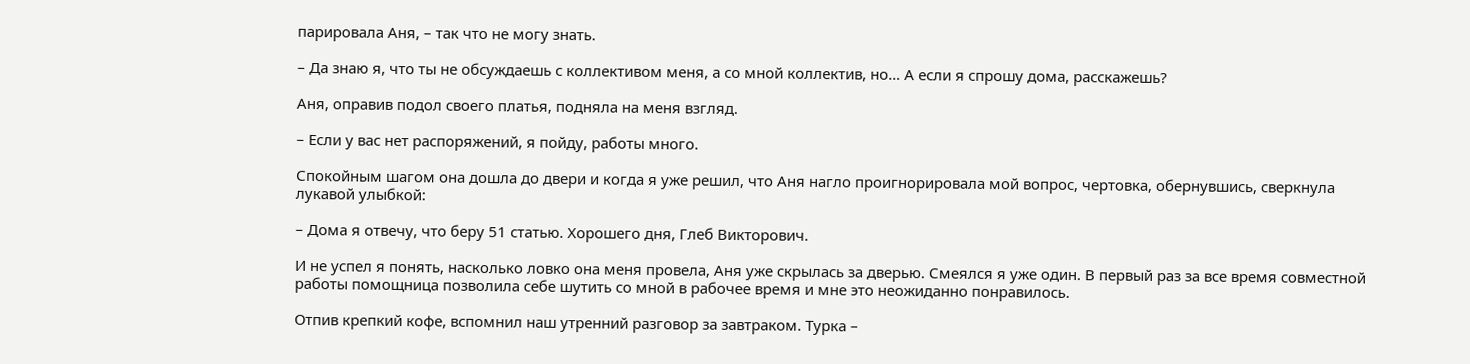парировала Аня, – так что не могу знать.

– Да знаю я, что ты не обсуждаешь с коллективом меня, а со мной коллектив, но… А если я спрошу дома, расскажешь?

Аня, оправив подол своего платья, подняла на меня взгляд.

– Если у вас нет распоряжений, я пойду, работы много.

Спокойным шагом она дошла до двери и когда я уже решил, что Аня нагло проигнорировала мой вопрос, чертовка, обернувшись, сверкнула лукавой улыбкой:

– Дома я отвечу, что беру 51 статью. Хорошего дня, Глеб Викторович.

И не успел я понять, насколько ловко она меня провела, Аня уже скрылась за дверью. Смеялся я уже один. В первый раз за все время совместной работы помощница позволила себе шутить со мной в рабочее время и мне это неожиданно понравилось.

Отпив крепкий кофе, вспомнил наш утренний разговор за завтраком. Турка –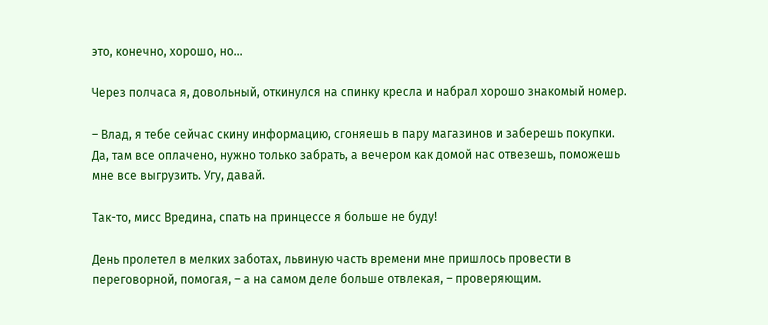это, конечно, хорошо, но…

Через полчаса я, довольный, откинулся на спинку кресла и набрал хорошо знакомый номер.

– Влад, я тебе сейчас скину информацию, сгоняешь в пару магазинов и заберешь покупки. Да, там все оплачено, нужно только забрать, а вечером как домой нас отвезешь, поможешь мне все выгрузить. Угу, давай.

Так-то, мисс Вредина, спать на принцессе я больше не буду!

День пролетел в мелких заботах, львиную часть времени мне пришлось провести в переговорной, помогая, – а на самом деле больше отвлекая, – проверяющим.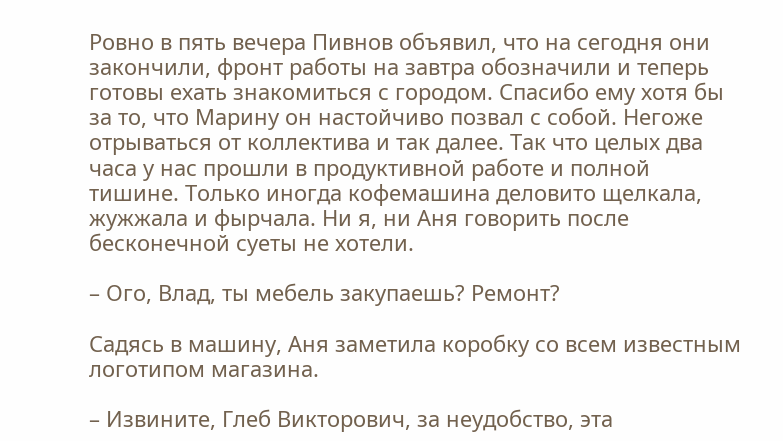Ровно в пять вечера Пивнов объявил, что на сегодня они закончили, фронт работы на завтра обозначили и теперь готовы ехать знакомиться с городом. Спасибо ему хотя бы за то, что Марину он настойчиво позвал с собой. Негоже отрываться от коллектива и так далее. Так что целых два часа у нас прошли в продуктивной работе и полной тишине. Только иногда кофемашина деловито щелкала, жужжала и фырчала. Ни я, ни Аня говорить после бесконечной суеты не хотели.

– Ого, Влад, ты мебель закупаешь? Ремонт?

Садясь в машину, Аня заметила коробку со всем известным логотипом магазина.

– Извините, Глеб Викторович, за неудобство, эта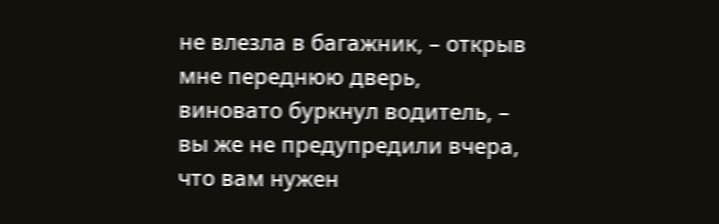не влезла в багажник, – открыв мне переднюю дверь, виновато буркнул водитель, – вы же не предупредили вчера, что вам нужен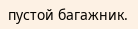пустой багажник.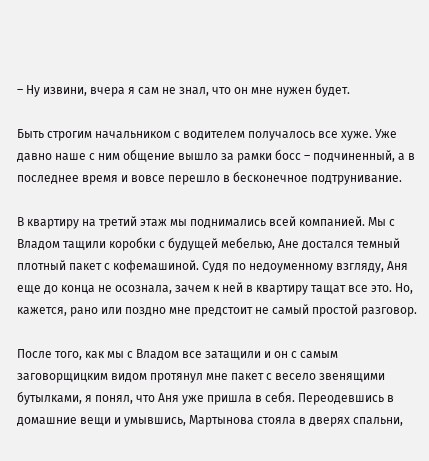– Ну извини, вчера я сам не знал, что он мне нужен будет.

Быть строгим начальником с водителем получалось все хуже. Уже давно наше с ним общение вышло за рамки босс – подчиненный, а в последнее время и вовсе перешло в бесконечное подтрунивание.

В квартиру на третий этаж мы поднимались всей компанией. Мы с Владом тащили коробки с будущей мебелью, Ане достался темный плотный пакет с кофемашиной. Судя по недоуменному взгляду, Аня еще до конца не осознала, зачем к ней в квартиру тащат все это. Но, кажется, рано или поздно мне предстоит не самый простой разговор.

После того, как мы с Владом все затащили и он с самым заговорщицким видом протянул мне пакет с весело звенящими бутылками, я понял, что Аня уже пришла в себя. Переодевшись в домашние вещи и умывшись, Мартынова стояла в дверях спальни,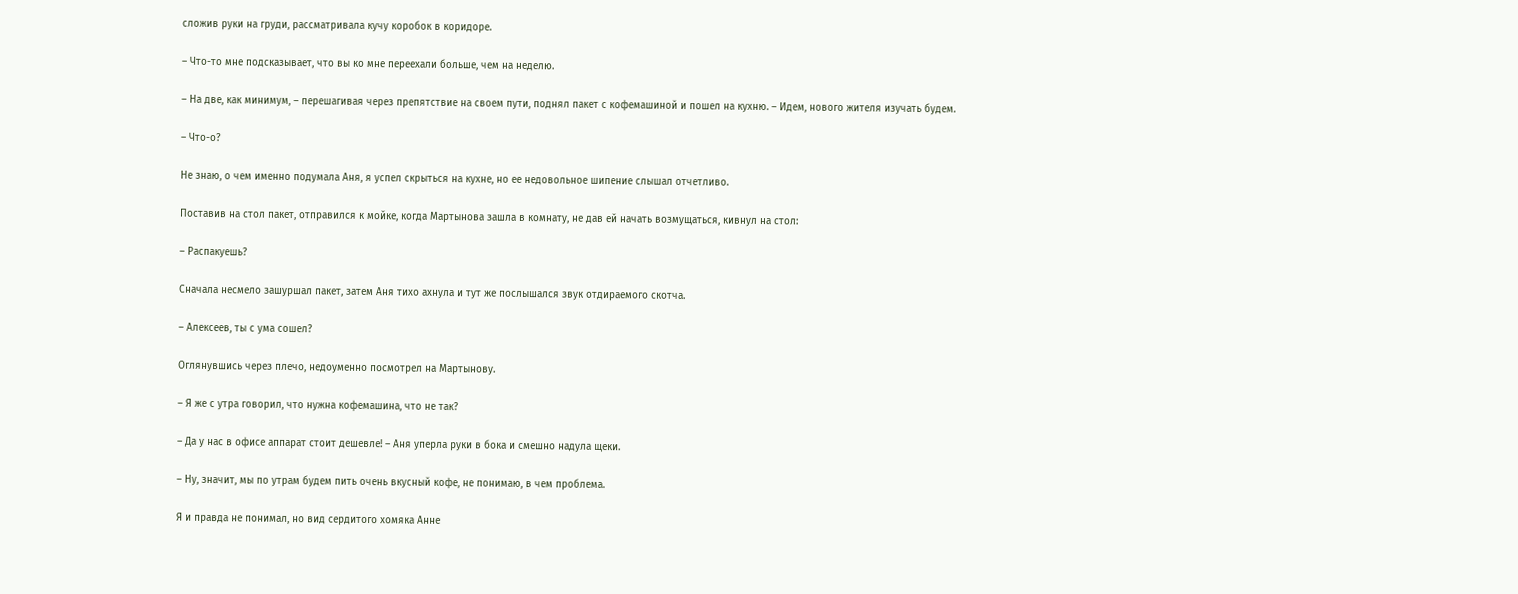сложив руки на груди, рассматривала кучу коробок в коридоре.

– Что-то мне подсказывает, что вы ко мне переехали больше, чем на неделю.

– На две, как минимум, – перешагивая через препятствие на своем пути, поднял пакет с кофемашиной и пошел на кухню. – Идем, нового жителя изучать будем.

– Что-о?

Не знаю, о чем именно подумала Аня, я успел скрыться на кухне, но ее недовольное шипение слышал отчетливо.

Поставив на стол пакет, отправился к мойке, когда Мартынова зашла в комнату, не дав ей начать возмущаться, кивнул на стол:

– Распакуешь?

Сначала несмело зашуршал пакет, затем Аня тихо ахнула и тут же послышался звук отдираемого скотча.

– Алексеев, ты с ума сошел?

Оглянувшись через плечо, недоуменно посмотрел на Мартынову.

– Я же с утра говорил, что нужна кофемашина, что не так?

– Да у нас в офисе аппарат стоит дешевле! – Аня уперла руки в бока и смешно надула щеки.

– Ну, значит, мы по утрам будем пить очень вкусный кофе, не понимаю, в чем проблема.

Я и правда не понимал, но вид сердитого хомяка Анне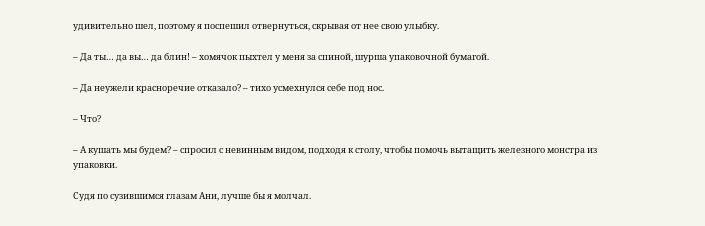удивительно шел, поэтому я поспешил отвернуться, скрывая от нее свою улыбку.

– Да ты… да вы… да блин! – хомячок пыхтел у меня за спиной, шурша упаковочной бумагой.

– Да неужели красноречие отказало? – тихо усмехнулся себе под нос.

– Что?

– А кушать мы будем? – спросил с невинным видом, подходя к столу, чтобы помочь вытащить железного монстра из упаковки.

Судя по сузившимся глазам Ани, лучше бы я молчал.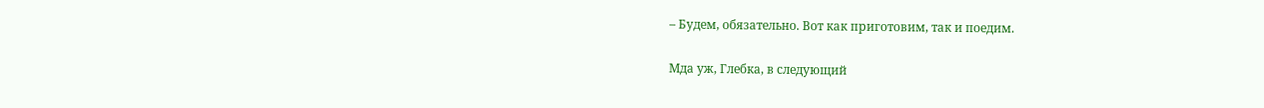– Будем, обязательно. Вот как приготовим, так и поедим.

Мда уж, Глебка, в следующий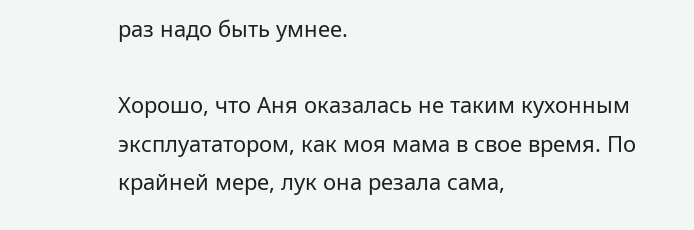раз надо быть умнее.

Хорошо, что Аня оказалась не таким кухонным эксплуататором, как моя мама в свое время. По крайней мере, лук она резала сама,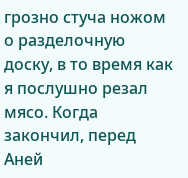грозно стуча ножом о разделочную доску, в то время как я послушно резал мясо. Когда закончил, перед Аней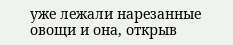уже лежали нарезанные овощи и она, открыв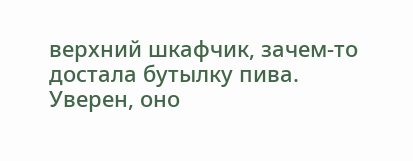верхний шкафчик, зачем-то достала бутылку пива. Уверен, оно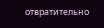отвратительно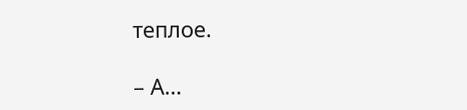теплое.

– А…